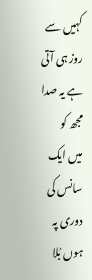کہیں سے روز ہی آتی ہے یہ صدا مجھ کو
میں ایک سانس کی دوری پہ ہوں بُلا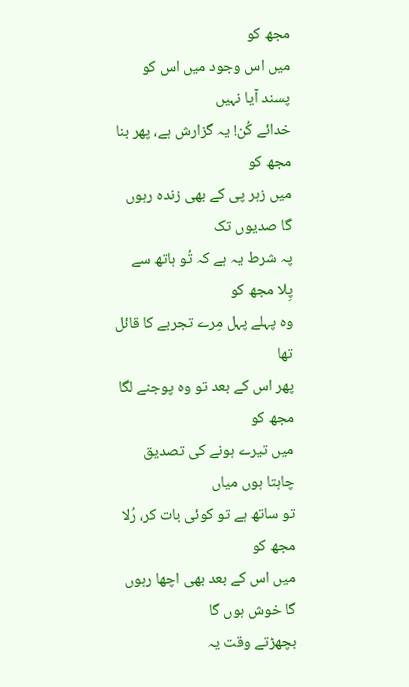مجھ کو
میں اس وجود میں اس کو پسند آیا نہیں
خدائے کُن! یہ گزارش ہے، پھر بنا مجھ کو
میں زہر پی کے بھی زندہ رہوں گا صدیوں تک
پہ شرط یہ ہے کہ تُو ہاتھ سے پِلا مجھ کو
وہ پہلے پہل مِرے تجربے کا قائل تھا
پھر اس کے بعد تو وہ پوجنے لگا مجھ کو
میں تیرے ہونے کی تصدیق چاہتا ہوں میاں
تو ساتھ ہے تو کوئی بات کر، رُلا مجھ کو
میں اس کے بعد بھی اچھا رہوں گا خوش ہوں گا
بچھڑتے وقت یہ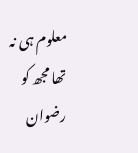معلوم ہی نہ تھا مجھ کو
رضوان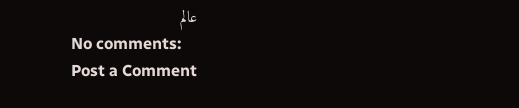عالم
No comments:
Post a Comment